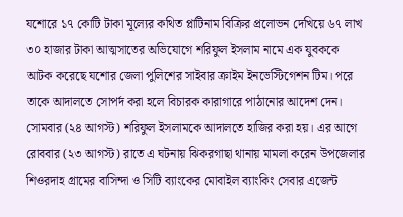যশোরে ১৭ কোটি টাকা মূল্যের কথিত প্লাটিনাম বিক্রির প্রলোভন দেখিয়ে ৬৭ লাখ ৩০ হাজার টাকা আত্মসাতের অভিযোগে শরিফুল ইসলাম নামে এক যুবককে আটক করেছে যশোর জেলা পুলিশের সাইবার ক্রাইম ইনভেস্টিগেশন টিম। পরে তাকে আদালতে সোপর্দ করা হলে বিচারক কারাগারে পাঠানোর আদেশ দেন।
সোমবার (২৪ আগস্ট) শরিফুল ইসলামকে আদালতে হাজির করা হয়। এর আগে রোববার (২৩ আগস্ট) রাতে এ ঘটনায় ঝিকরগাছা থানায় মামলা করেন উপজেলার শিওরদাহ গ্রামের বাসিন্দা ও সিটি ব্যাংকের মোবাইল ব্যাংকিং সেবার এজেন্ট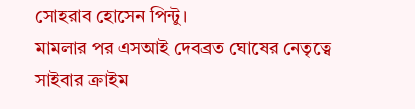সোহরাব হোসেন পিন্টু।
মামলার পর এসআই দেবব্রত ঘোষের নেতৃত্বে সাইবার ক্রাইম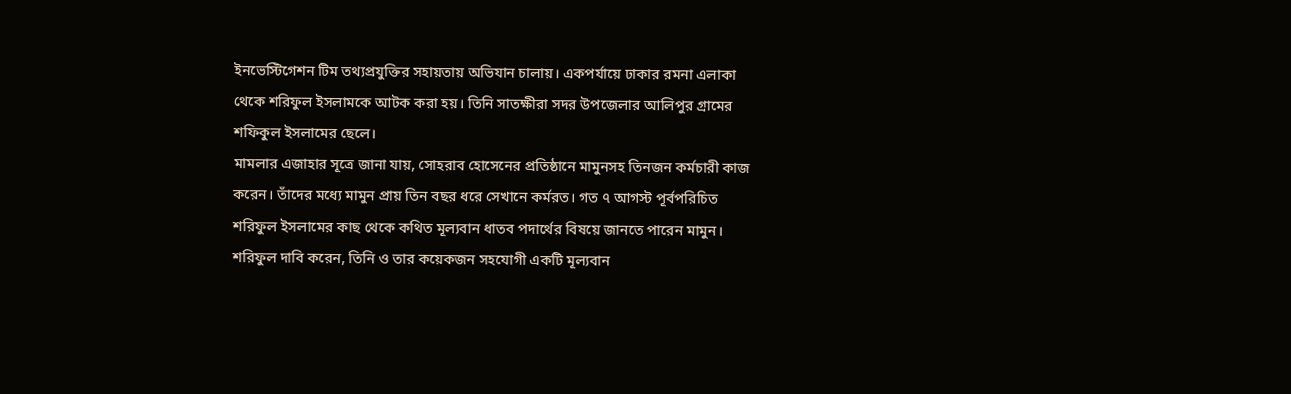ইনভেস্টিগেশন টিম তথ্যপ্রযুক্তির সহায়তায় অভিযান চালায়। একপর্যায়ে ঢাকার রমনা এলাকা থেকে শরিফুল ইসলামকে আটক করা হয়। তিনি সাতক্ষীরা সদর উপজেলার আলিপুর গ্রামের শফিকুল ইসলামের ছেলে।
মামলার এজাহার সূত্রে জানা যায়, সোহরাব হোসেনের প্রতিষ্ঠানে মামুনসহ তিনজন কর্মচারী কাজ করেন। তাঁদের মধ্যে মামুন প্রায় তিন বছর ধরে সেখানে কর্মরত। গত ৭ আগস্ট পূর্বপরিচিত শরিফুল ইসলামের কাছ থেকে কথিত মূল্যবান ধাতব পদার্থের বিষয়ে জানতে পারেন মামুন।
শরিফুল দাবি করেন, তিনি ও তার কয়েকজন সহযোগী একটি মূল্যবান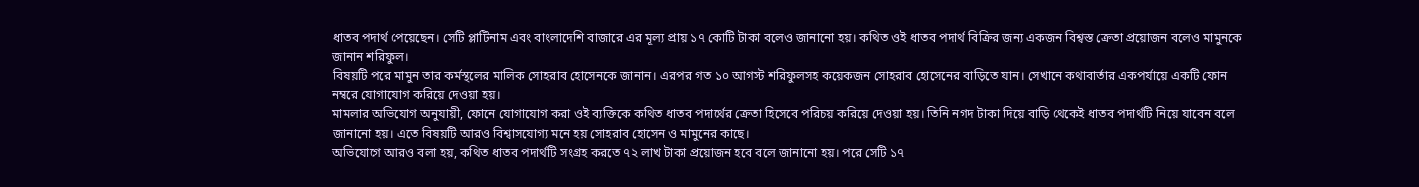ধাতব পদার্থ পেয়েছেন। সেটি প্লাটিনাম এবং বাংলাদেশি বাজারে এর মূল্য প্রায় ১৭ কোটি টাকা বলেও জানানো হয়। কথিত ওই ধাতব পদার্থ বিক্রির জন্য একজন বিশ্বস্ত ক্রেতা প্রয়োজন বলেও মামুনকে জানান শরিফুল।
বিষয়টি পরে মামুন তার কর্মস্থলের মালিক সোহরাব হোসেনকে জানান। এরপর গত ১০ আগস্ট শরিফুলসহ কয়েকজন সোহরাব হোসেনের বাড়িতে যান। সেখানে কথাবার্তার একপর্যায়ে একটি ফোন নম্বরে যোগাযোগ করিয়ে দেওয়া হয়।
মামলার অভিযোগ অনুযায়ী, ফোনে যোগাযোগ করা ওই ব্যক্তিকে কথিত ধাতব পদার্থের ক্রেতা হিসেবে পরিচয় করিয়ে দেওয়া হয়। তিনি নগদ টাকা দিয়ে বাড়ি থেকেই ধাতব পদার্থটি নিয়ে যাবেন বলে জানানো হয়। এতে বিষয়টি আরও বিশ্বাসযোগ্য মনে হয় সোহরাব হোসেন ও মামুনের কাছে।
অভিযোগে আরও বলা হয়, কথিত ধাতব পদার্থটি সংগ্রহ করতে ৭২ লাখ টাকা প্রয়োজন হবে বলে জানানো হয়। পরে সেটি ১৭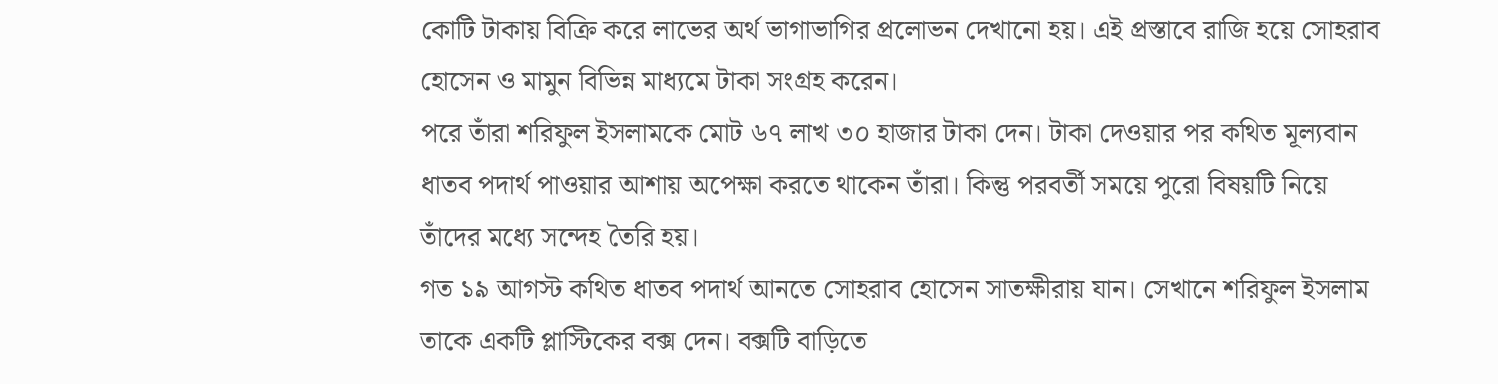কোটি টাকায় বিক্রি করে লাভের অর্থ ভাগাভাগির প্রলোভন দেখানো হয়। এই প্রস্তাবে রাজি হয়ে সোহরাব হোসেন ও মামুন বিভিন্ন মাধ্যমে টাকা সংগ্রহ করেন।
পরে তাঁরা শরিফুল ইসলামকে মোট ৬৭ লাখ ৩০ হাজার টাকা দেন। টাকা দেওয়ার পর কথিত মূল্যবান ধাতব পদার্থ পাওয়ার আশায় অপেক্ষা করতে থাকেন তাঁরা। কিন্তু পরবর্তী সময়ে পুরো বিষয়টি নিয়ে তাঁদের মধ্যে সন্দেহ তৈরি হয়।
গত ১৯ আগস্ট কথিত ধাতব পদার্থ আনতে সোহরাব হোসেন সাতক্ষীরায় যান। সেখানে শরিফুল ইসলাম তাকে একটি প্লাস্টিকের বক্স দেন। বক্সটি বাড়িতে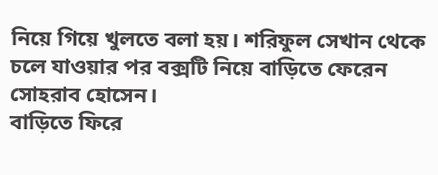নিয়ে গিয়ে খুলতে বলা হয়। শরিফুল সেখান থেকে চলে যাওয়ার পর বক্সটি নিয়ে বাড়িতে ফেরেন সোহরাব হোসেন।
বাড়িতে ফিরে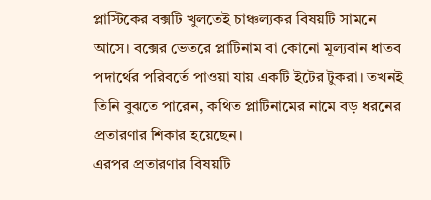প্লাস্টিকের বক্সটি খুলতেই চাঞ্চল্যকর বিষয়টি সামনে আসে। বক্সের ভেতরে প্লাটিনাম বা কোনো মূল্যবান ধাতব পদার্থের পরিবর্তে পাওয়া যায় একটি ইটের টুকরা। তখনই তিনি বুঝতে পারেন, কথিত প্লাটিনামের নামে বড় ধরনের প্রতারণার শিকার হয়েছেন।
এরপর প্রতারণার বিষয়টি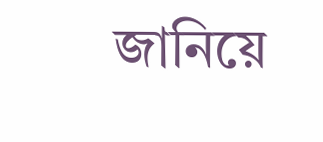জানিয়ে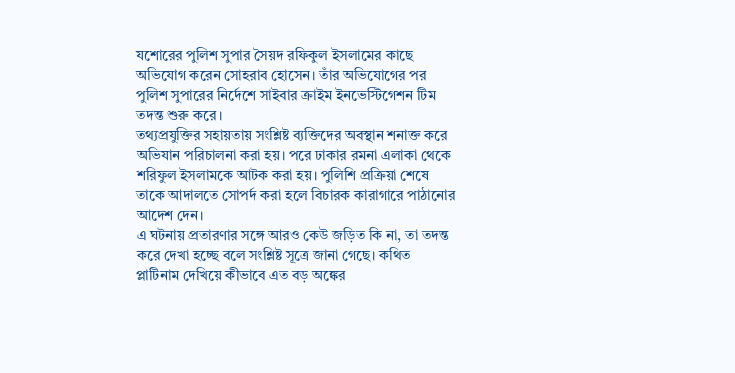যশোরের পুলিশ সুপার সৈয়দ রফিকুল ইসলামের কাছে অভিযোগ করেন সোহরাব হোসেন। তাঁর অভিযোগের পর পুলিশ সুপারের নির্দেশে সাইবার ক্রাইম ইনভেস্টিগেশন টিম তদন্ত শুরু করে।
তথ্যপ্রযুক্তির সহায়তায় সংশ্লিষ্ট ব্যক্তিদের অবস্থান শনাক্ত করে অভিযান পরিচালনা করা হয়। পরে ঢাকার রমনা এলাকা থেকে শরিফুল ইসলামকে আটক করা হয়। পুলিশি প্রক্রিয়া শেষে তাকে আদালতে সোপর্দ করা হলে বিচারক কারাগারে পাঠানোর আদেশ দেন।
এ ঘটনায় প্রতারণার সঙ্গে আরও কেউ জড়িত কি না, তা তদন্ত করে দেখা হচ্ছে বলে সংশ্লিষ্ট সূত্রে জানা গেছে। কথিত প্লাটিনাম দেখিয়ে কীভাবে এত বড় অঙ্কের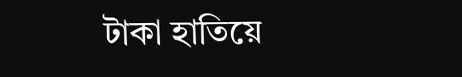টাকা হাতিয়ে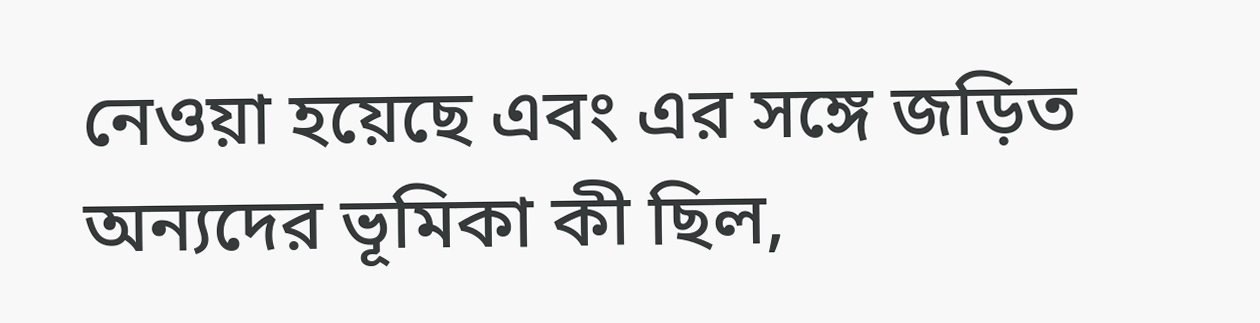নেওয়া হয়েছে এবং এর সঙ্গে জড়িত অন্যদের ভূমিকা কী ছিল,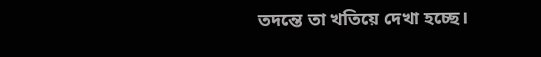তদন্তে তা খতিয়ে দেখা হচ্ছে।